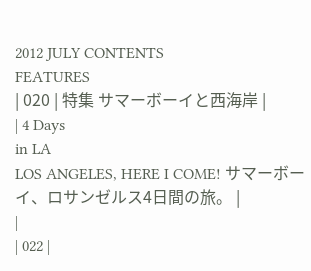2012 JULY CONTENTS
FEATURES
| 020 | 特集 サマーボーイと西海岸 |
| 4 Days
in LA
LOS ANGELES, HERE I COME! サマーボーイ、ロサンゼルス4日間の旅。 |
|
| 022 |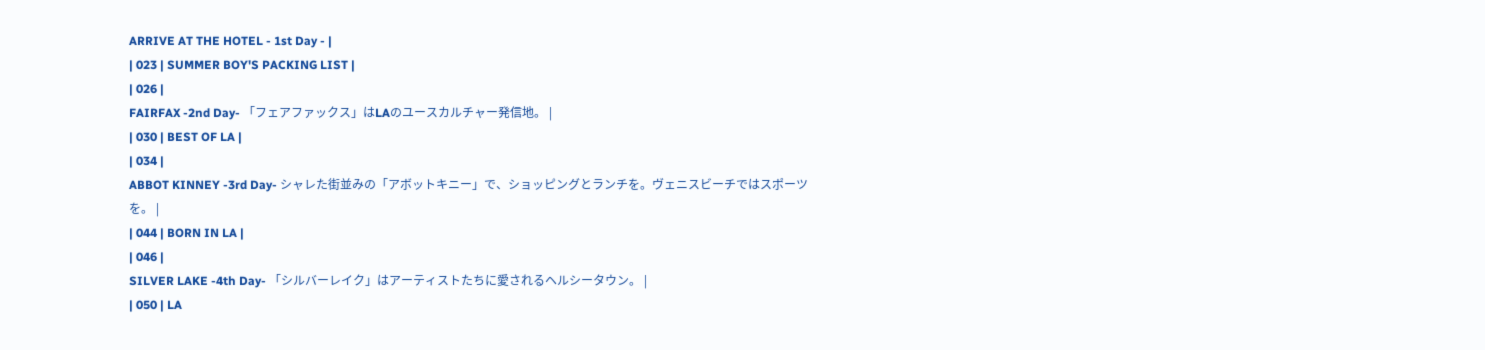ARRIVE AT THE HOTEL - 1st Day - |
| 023 | SUMMER BOY'S PACKING LIST |
| 026 |
FAIRFAX -2nd Day- 「フェアファックス」はLAのユースカルチャー発信地。 |
| 030 | BEST OF LA |
| 034 |
ABBOT KINNEY -3rd Day- シャレた街並みの「アボットキニー」で、ショッピングとランチを。ヴェニスビーチではスポーツを。 |
| 044 | BORN IN LA |
| 046 |
SILVER LAKE -4th Day- 「シルバーレイク」はアーティストたちに愛されるヘルシータウン。 |
| 050 | LA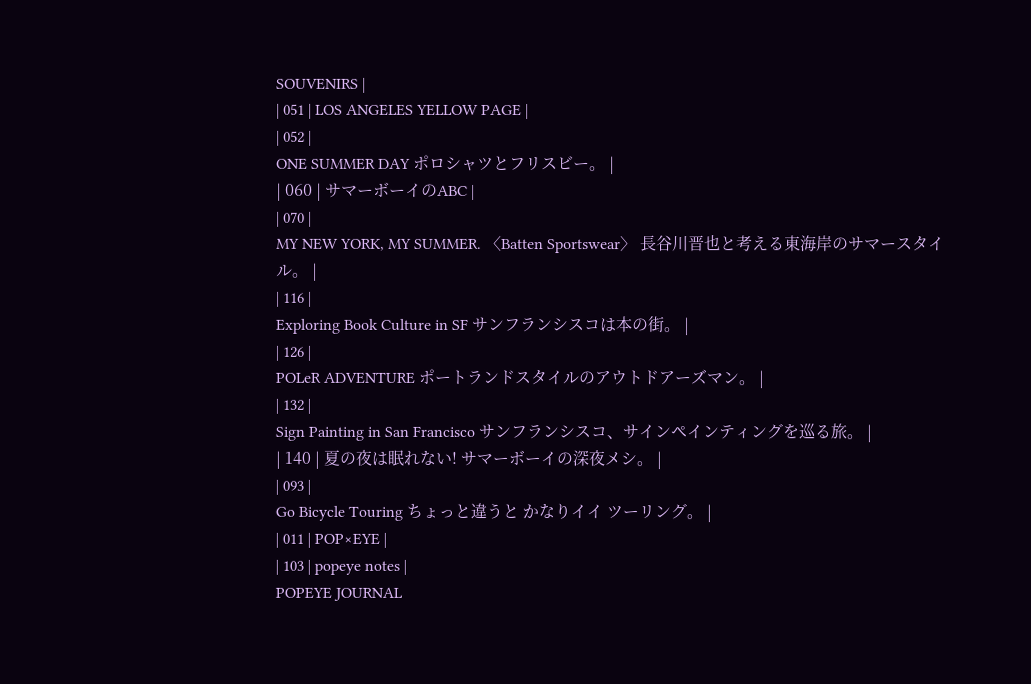SOUVENIRS |
| 051 | LOS ANGELES YELLOW PAGE |
| 052 |
ONE SUMMER DAY ポロシャツとフリスビー。 |
| 060 | サマーボーイのABC |
| 070 |
MY NEW YORK, MY SUMMER. 〈Batten Sportswear〉 長谷川晋也と考える東海岸のサマースタイル。 |
| 116 |
Exploring Book Culture in SF サンフランシスコは本の街。 |
| 126 |
POLeR ADVENTURE ポートランドスタイルのアウトドアーズマン。 |
| 132 |
Sign Painting in San Francisco サンフランシスコ、サインペインティングを巡る旅。 |
| 140 | 夏の夜は眠れない! サマーボーイの深夜メシ。 |
| 093 |
Go Bicycle Touring ちょっと違うと かなりイイ ツーリング。 |
| 011 | POP×EYE |
| 103 | popeye notes |
POPEYE JOURNAL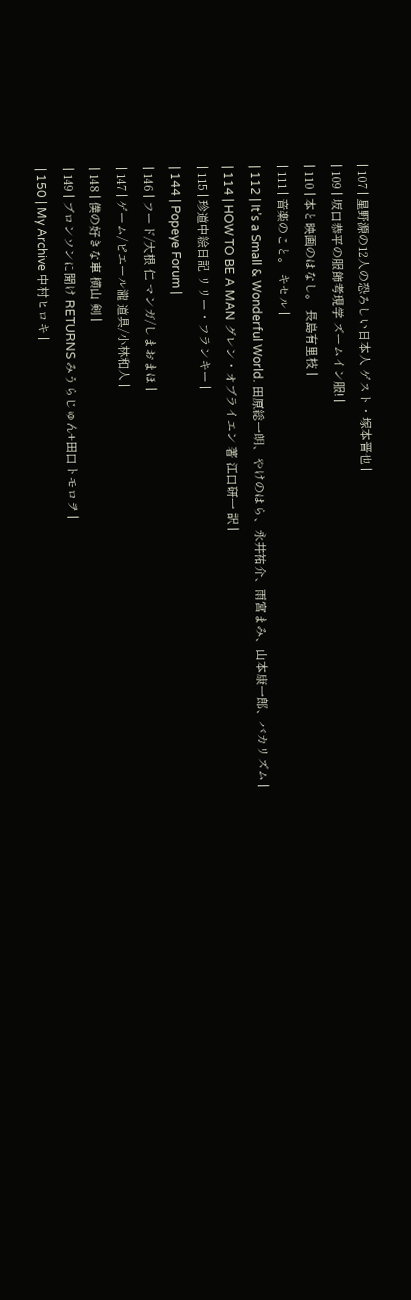| 107 | 星野源の12人の恐ろしい日本人 ゲスト・塚本晋也 |
| 109 | 坂口恭平の服飾考現学 ズームイン服! |
| 110 | 本と映画のはなし。 長島有里枝 |
| 111 | 音楽のこと。 キセル |
| 112 | It’s a Small & Wonderful World. 田原総一朗、やけのはら、永井祐介、雨宮まみ、山本康一郎、バカリズム |
| 114 | HOW TO BE A MAN グレン・オブライエン 著 江口研一 訳 |
| 115 | 珍道中絵日記 リリー・フランキー |
| 144 | Popeye Forum |
| 146 | フード/大根 仁 マンガ/しまおまほ |
| 147 | ゲーム/ピエール瀧 道具/小林和人 |
| 148 | 僕の好きな車 横山 剣 |
| 149 | ブロンソンに聞け RETURNS みうらじゅん+田口トモロヲ |
| 150 | My Archive 中村ヒロキ |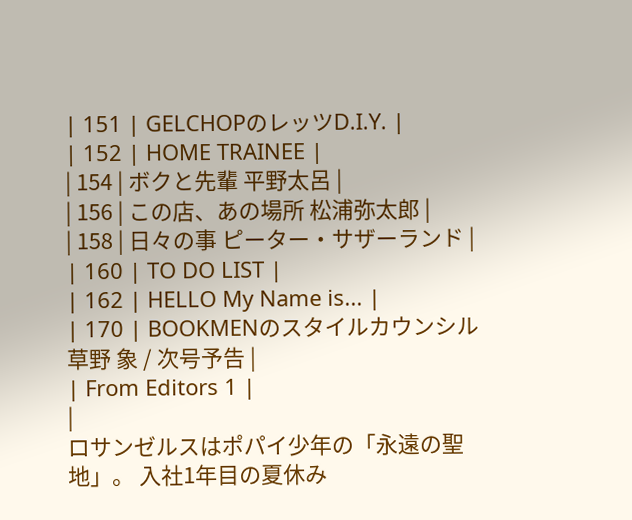| 151 | GELCHOPのレッツD.I.Y. |
| 152 | HOME TRAINEE |
| 154 | ボクと先輩 平野太呂 |
| 156 | この店、あの場所 松浦弥太郎 |
| 158 | 日々の事 ピーター・サザーランド |
| 160 | TO DO LIST |
| 162 | HELLO My Name is... |
| 170 | BOOKMENのスタイルカウンシル 草野 象 / 次号予告 |
| From Editors 1 |
|
ロサンゼルスはポパイ少年の「永遠の聖地」。 入社1年目の夏休み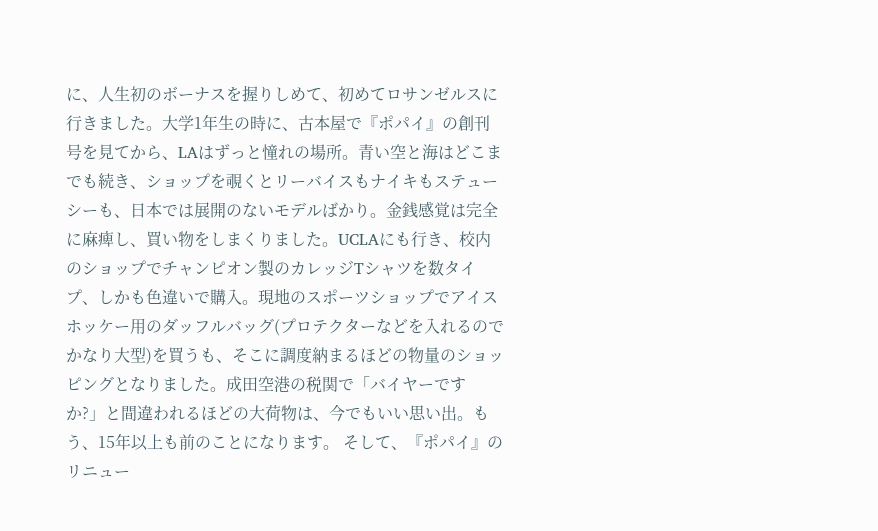に、人生初のボーナスを握りしめて、初めてロサンゼルスに行きました。大学1年生の時に、古本屋で『ポパイ』の創刊号を見てから、LAはずっと憧れの場所。青い空と海はどこまでも続き、ショップを覗くとリーバイスもナイキもステューシーも、日本では展開のないモデルばかり。金銭感覚は完全に麻痺し、買い物をしまくりました。UCLAにも行き、校内のショップでチャンピオン製のカレッジTシャツを数タイプ、しかも色違いで購入。現地のスポーツショップでアイスホッケー用のダッフルバッグ(プロテクターなどを入れるのでかなり大型)を買うも、そこに調度納まるほどの物量のショッピングとなりました。成田空港の税関で「バイヤーですか?」と間違われるほどの大荷物は、今でもいい思い出。もう、15年以上も前のことになります。 そして、『ポパイ』のリニュー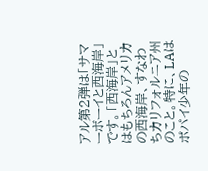アル第2弾は「サマーボーイと西海岸」です。「西海岸」とはもちろんアメリカの西海岸、すなわちカリフォルニア州のこと。特に、LAはポパイ少年の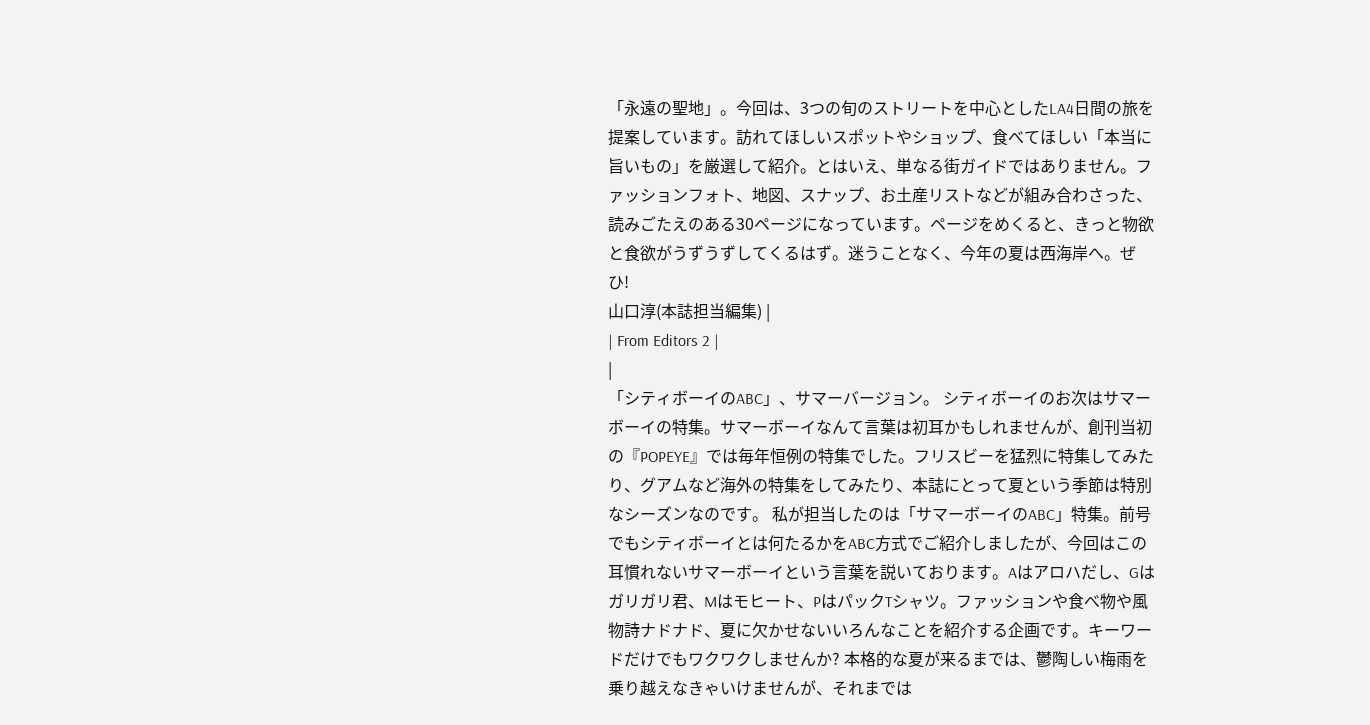「永遠の聖地」。今回は、3つの旬のストリートを中心としたLA4日間の旅を提案しています。訪れてほしいスポットやショップ、食べてほしい「本当に旨いもの」を厳選して紹介。とはいえ、単なる街ガイドではありません。ファッションフォト、地図、スナップ、お土産リストなどが組み合わさった、読みごたえのある30ページになっています。ページをめくると、きっと物欲と食欲がうずうずしてくるはず。迷うことなく、今年の夏は西海岸へ。ぜひ!
山口淳(本誌担当編集) |
| From Editors 2 |
|
「シティボーイのABC」、サマーバージョン。 シティボーイのお次はサマーボーイの特集。サマーボーイなんて言葉は初耳かもしれませんが、創刊当初の『POPEYE』では毎年恒例の特集でした。フリスビーを猛烈に特集してみたり、グアムなど海外の特集をしてみたり、本誌にとって夏という季節は特別なシーズンなのです。 私が担当したのは「サマーボーイのABC」特集。前号でもシティボーイとは何たるかをABC方式でご紹介しましたが、今回はこの耳慣れないサマーボーイという言葉を説いております。Aはアロハだし、Gはガリガリ君、Mはモヒート、PはパックTシャツ。ファッションや食べ物や風物詩ナドナド、夏に欠かせないいろんなことを紹介する企画です。キーワードだけでもワクワクしませんか? 本格的な夏が来るまでは、鬱陶しい梅雨を乗り越えなきゃいけませんが、それまでは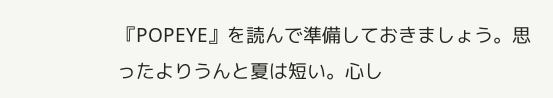『POPEYE』を読んで準備しておきましょう。思ったよりうんと夏は短い。心し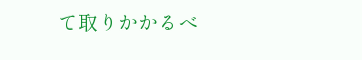て取りかかるべ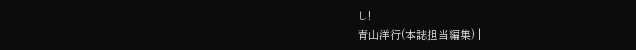し!
青山洋行(本誌担当編集) |